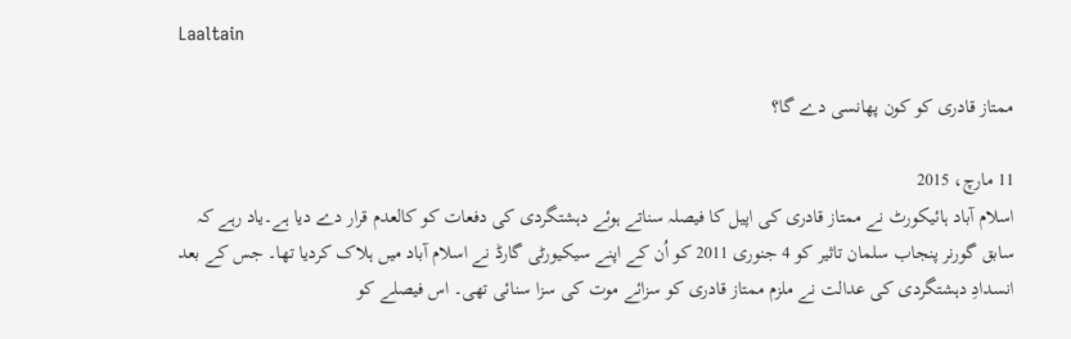Laaltain

ممتاز قادری کو کون پھانسی دے گا؟

11 مارچ، 2015
اسلام آباد ہائیکورٹ نے ممتاز قادری کی اپیل کا فیصلہ سناتے ہوئے دہشتگردی کی دفعات کو کالعدم قرار دے دیا ہے۔یاد رہے کہ سابق گورنر پنجاب سلمان تاثیر کو 4 جنوری 2011 کو اُن کے اپنے سیکیورٹی گارڈ نے اسلام آباد میں ہلاک کردیا تھا۔ جس کے بعد انسدادِ دہشتگردی کی عدالت نے ملزم ممتاز قادری کو سزائے موت کی سزا سنائی تھی۔ اس فیصلے کو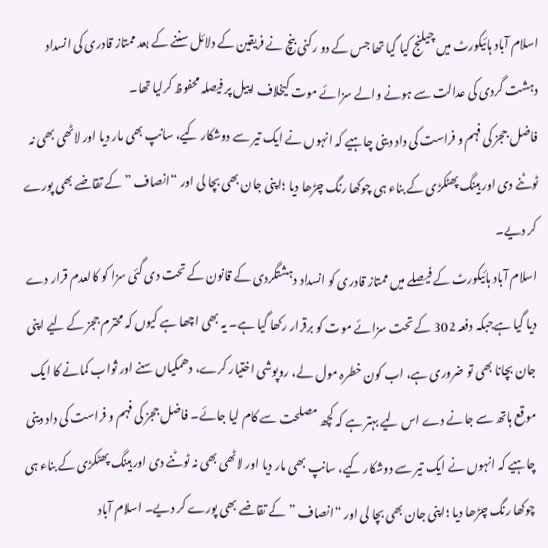اسلام آباد ہائیکورٹ میں چیلنج کیا گیا تھا جس کے دو رکنی بنچ نے فریقین کے دلائل سننے کے بعد ممتاز قادری کی انسداد دہشت گردی کی عدالت سے ہونے والے سزائے موت کیخلاف اپیل پر فیصلہ محفوظ کرلیا تھا۔
فاضل ججز کی فہم و فراست کی داد دینی چاہیے کہ انہوں نے ایک تیر سے دوشکار کیے، سانپ بھی مار دیا اور لاٹھی بھی نہ ٹوٹنے دی اور ہینگ پھٹکڑی کے بناء ہی چوکھا رنگ چڑھا دیا ؛اپنی جان بھی بچا لی اور “انصاف ” کے تقاضے بھی پورے کر دیے۔
اسلام آباد ہائیکورٹ کے فیصلے میں ممتاز قادری کو انسداد دہشتگردی کے قانون کے تحت دی گئی سزا کو کالعدم قرار دے دیا گیا ہےجبکہ دفعہ 302 کے تحت سزائے موت کو برقرار رکھا گیا ہے۔ یہ بھی اچھا ہے کیوں کہ محترم ججز کے لیے اپنی جان بچانا بھی تو ضروری ہے، اب کون خطرہ مول لے، روپوشی اختیار کرے، دھمکیاں سنے اور ثواب کمانے کا ایک موقع ہاتھ سے جانے دے اس لیے بہتر ہے کہ کچھ مصلحت سے کام لیا جائے۔ فاضل ججز کی فہم و فراست کی داد دینی چاہیے کہ انہوں نے ایک تیر سے دوشکار کیے، سانپ بھی مار دیا اور لاٹھی بھی نہ ٹوٹنے دی اور ہینگ پھٹکڑی کے بناء ہی چوکھا رنگ چڑھا دیا ؛اپنی جان بھی بچا لی اور “انصاف ” کے تقاضے بھی پورے کر دیے۔ اسلام آباد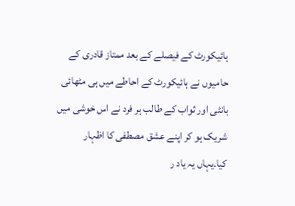ہائیکورٹ کے فیصلے کے بعد ممتاز قادری کے حامیوں نے ہائیکورٹ کے احاطے میں ہی مٹھائی بانٹی اور ثواب کے طالب ہر فرد نے اس خوشی میں شریک ہو کر اپنے عشق مصطفی کا اظہار کیا۔یہاں یہ یاد ر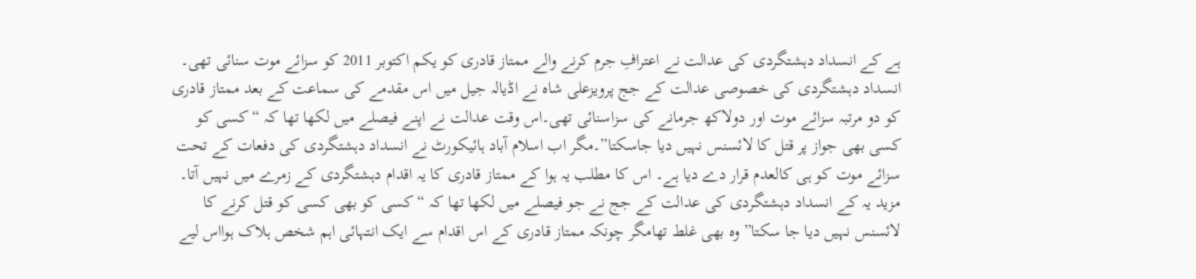ہے کے انسداد دہشتگردی کی عدالت نے اعترافِ جرم کرنے والے ممتاز قادری کو یکم اکتوبر 2011 کو سزائے موت سنائی تھی۔
انسداد دہشتگردی کی خصوصی عدالت کے جج پرویزعلی شاہ نے اڈیالہ جیل میں اس مقدمے کی سماعت کے بعد ممتاز قادری کو دو مرتبہ سزائے موت اور دولاکھ جرمانے کی سزاسنائی تھی۔اس وقت عدالت نے اپنے فیصلے میں لکھا تھا کہ “کسی کو کسی بھی جواز پر قتل کا لائسنس نہیں دیا جاسکتا”۔مگر اب اسلام آباد ہائیکورٹ نے انسداد دہشتگردی کی دفعات کے تحت سزائے موت کو ہی کالعدم قرار دے دیا ہے۔ اس کا مطلب یہ ہوا کے ممتاز قادری کا یہ اقدام دہشتگردی کے زمرے میں نہیں آتا۔ مزید یہ کے انسداد دہشتگردی کی عدالت کے جج نے جو فیصلے میں لکھا تھا کہ “کسی کو بھی کسی کو قتل کرنے کا لائسنس نہیں دیا جا سکتا” وہ بھی غلط تھامگر چونکہ ممتاز قادری کے اس اقدام سے ایک انتہائی اہم شخص ہلاک ہوااس لیے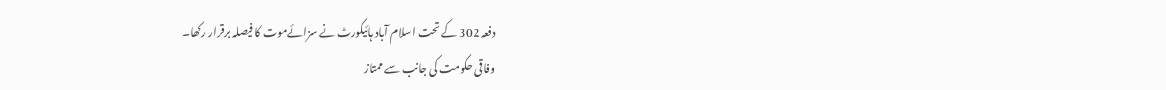دفعہ 302 کے تحت اسلام آباد ہائیکورٹ نے سزائےموت کا فیصلہ برقرار رکھا۔
وفاقی حکومت کی جانب سے ممتاز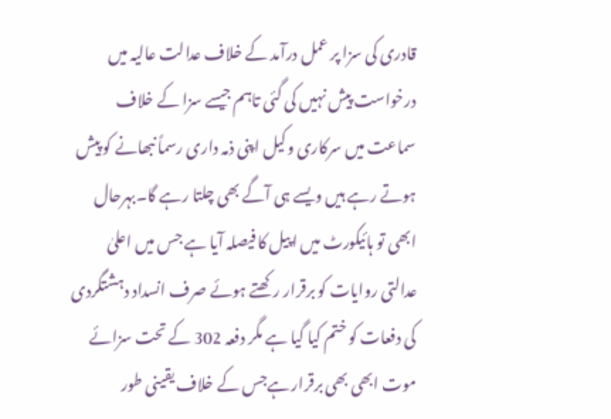قادری کی سزا پر عمل درآمد کے خلاف عدالت عالیہ میں درخواست پیش نہیں کی گئی تاہم جیسے سزا کے خلاف سماعت میں سرکاری وکیل اپنی ذمہ داری رسماً نبھانے کو پیش ہوتے رہے ہیں ویسے ہی آگے بھی چلتا رہے گا۔بہرحال ابھی تو ہائیکورٹ میں اپیل کا فیصلہ آیا ہے جس میں اعلیٰ عدالتی روایات کو برقرار رکھتے ہوئے صرف انسداد دہشتگردی کی دفعات کو ختم کیا گیا ہے مگر دفعہ 302 کے تحت سزائے موت ابھی بھی برقرار ہےجس کے خلاف یقینی طور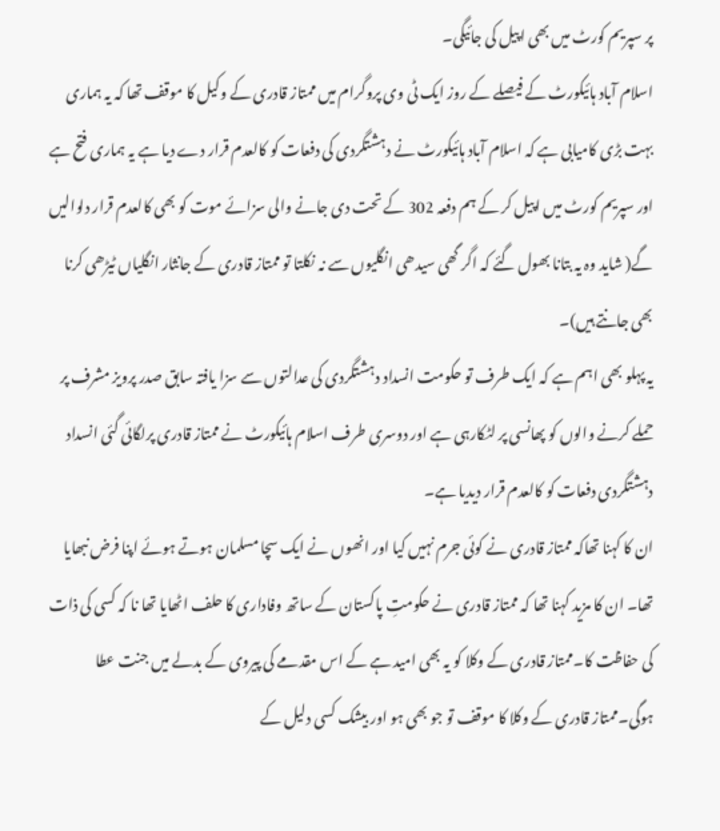پر سپریم کورٹ میں بھی اپیل کی جائیگی۔
اسلام آباد ہائیکورٹ کے فیصلے کے روز ایک ٹی وی پروگرام میں ممتاز قادری کے وکیل کا موقف تھا کہ یہ ہماری بہت بڑی کامیابی ہے کہ اسلام آباد ہائیکورٹ نے دہشتگردی کی دفعات کو کالعدم قرار دے دیا ہے یہ ہماری فتح ہے اور سپریم کورٹ میں اپیل کر کے ہم دفعہ 302 کے تحت دی جانے والی سزائے موت کو بھی کالعدم قرار دلوالیں گے( شاید وہ یہ بتانا بھول گئے کہ اگر گھی سیدھی انگلیوں سے نہ نکلتا تو ممتاز قادری کے جانثار انگلیاں ٹیڑھی کرنا بھی جانتے ہیں)۔
یہ پہلو بھی اہم ہے کہ ایک طرف تو حکومت انسداد دہشتگردی کی عدالتوں سے سزا یافتہ سابق صدر پرویز مشرف پر حملے کرنے والوں کو پھانسی پر لٹکارہی ہے اور دوسری طرف اسلام ہائیکورٹ نے ممتاز قادری پرلگائی گئی انسداد دہشتگردی دفعات کو کالعدم قرار دیدیا ہے۔
ان کا کہنا تھاکہ ممتاز قادری نے کوئی جرم نہیں کیا اور انھوں نے ایک سچا مسلمان ہوتے ہوئے اپنا فرض نبھایا تھا۔ ان کا مزید کہنا تھا کہ ممتاز قادری نے حکومتِ پاکستان کے ساتھ وفاداری کا حلف اٹھایا تھا نا کہ کسی کی ذات کی حفاظت کا۔ممتاز قادری کے وکلا کو یہ بھی امید ہے کے اس مقدمے کی پیروی کے بدلے میں جنت عطا ہوگی۔ممتاز قادری کے وکلا کا موقف تو جو بھی ہو اور بیشک کسی دلیل کے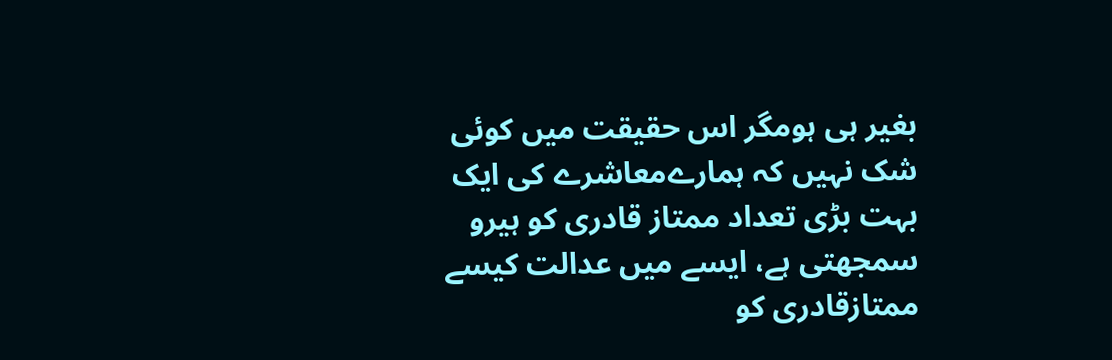بغیر ہی ہومگر اس حقیقت میں کوئی شک نہیں کہ ہمارےمعاشرے کی ایک بہت بڑی تعداد ممتاز قادری کو ہیرو سمجھتی ہے، ایسے میں عدالت کیسے ممتازقادری کو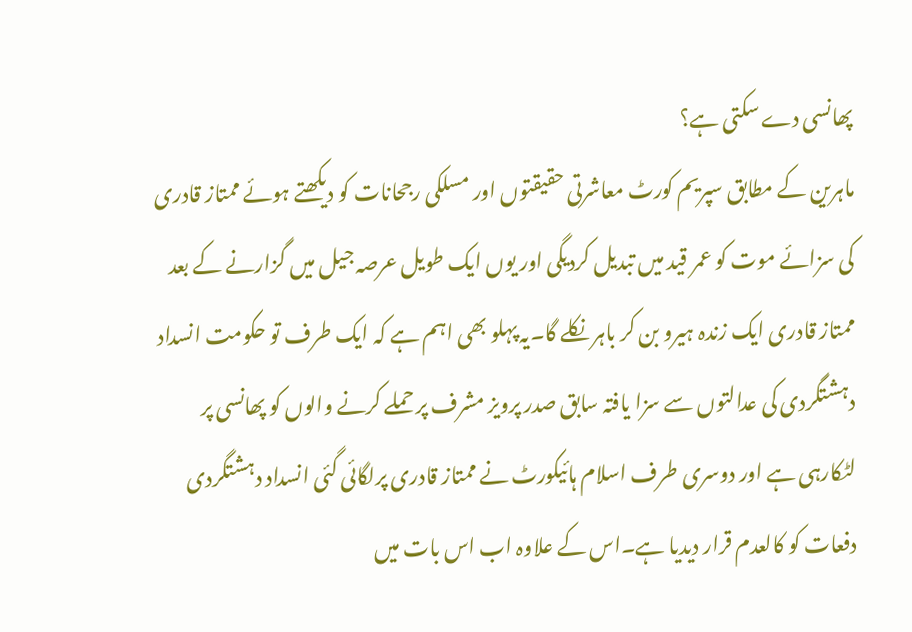پھانسی دے سکتی ہے؟
ماہرین کے مطابق سپریم کورٹ معاشرتی حقیقتوں اور مسلکی رجحانات کو دیکھتے ہوئے ممتاز قادری کی سزائے موت کو عمر قید میں تبدیل کردیگی اور یوں ایک طویل عرصہ جیل میں گزارنے کے بعد ممتاز قادری ایک زندہ ہیرو بن کر باہر نکلے گا۔یہ پہلو بھی اہم ہے کہ ایک طرف تو حکومت انسداد دہشتگردی کی عدالتوں سے سزا یافتہ سابق صدر پرویز مشرف پر حملے کرنے والوں کو پھانسی پر لٹکارہی ہے اور دوسری طرف اسلام ہائیکورٹ نے ممتاز قادری پرلگائی گئی انسداد دہشتگردی دفعات کو کالعدم قرار دیدیا ہے۔اس کے علاوہ اب اس بات میں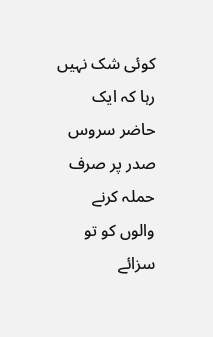کوئی شک نہیں رہا کہ ایک حاضر سروس صدر پر صرف حملہ کرنے والوں کو تو سزائے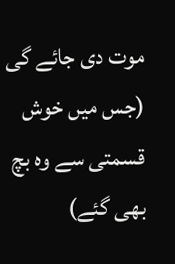موت دی جائے گی (جس میں خوش قسمتی سے وہ بچ بھی گئے)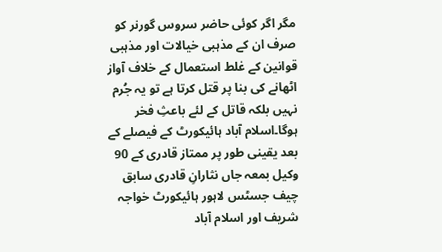مگر اگر کوئی حاضر سروس گورنر کو صرف ان کے مذہبی خیالات اور مذہبی قوانین کے غلط استعمال کے خلاف آواز اٹھانے کی بنا پر قتل کرتا ہے تو یہ جُرم نہیں بلکہ قاتل کے لئے باعثِ فخر ہوگا۔اسلام آباد ہائیکورٹ کے فیصلے کے بعد یقینی طور پر ممتاز قادری کے 90 وکیل بمعہ جاں نثارانِ قادری سابق چیف جسٹس لاہور ہائیکورٹ خواجہ شریف اور اسلام آباد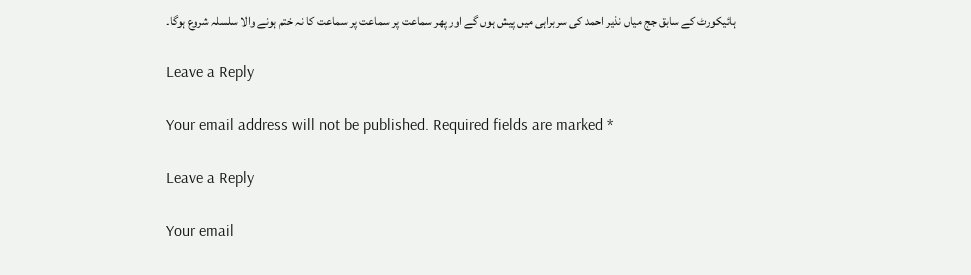ہائیکورٹ کے سابق جج میاں نذیر احمد کی سربراہی میں پیش ہوں گے اور پھر سماعت پر سماعت پر سماعت کا نہ ختم ہونے والا سلسلہ شروع ہوگا۔

Leave a Reply

Your email address will not be published. Required fields are marked *

Leave a Reply

Your email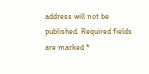address will not be published. Required fields are marked *